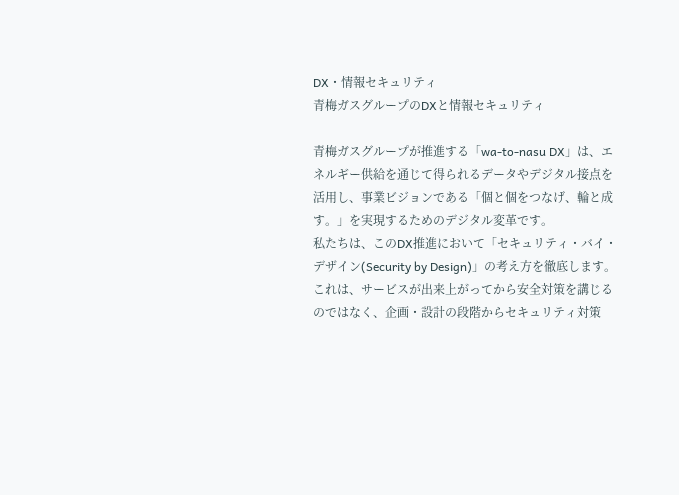DX・情報セキュリティ
青梅ガスグループのDXと情報セキュリティ

青梅ガスグループが推進する「wa-to-nasu DX」は、エネルギー供給を通じて得られるデータやデジタル接点を活用し、事業ビジョンである「個と個をつなげ、輪と成す。」を実現するためのデジタル変革です。
私たちは、このDX推進において「セキュリティ・バイ・デザイン(Security by Design)」の考え方を徹底します。これは、サービスが出来上がってから安全対策を講じるのではなく、企画・設計の段階からセキュリティ対策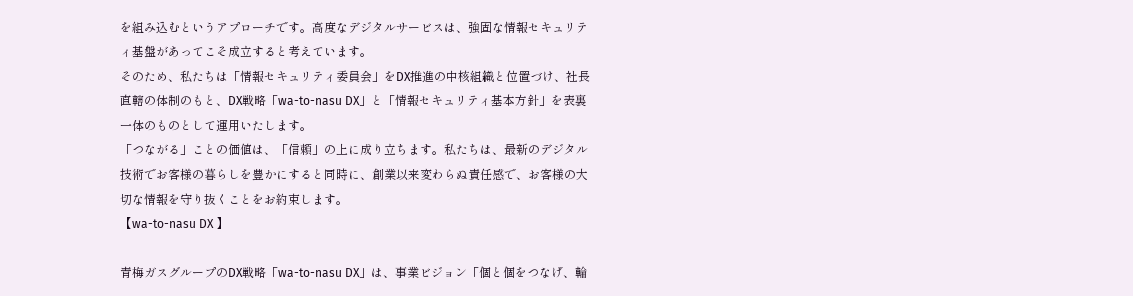を組み込むというアプローチです。高度なデジタルサービスは、強固な情報セキュリティ基盤があってこそ成立すると考えています。
そのため、私たちは「情報セキュリティ委員会」をDX推進の中核組織と位置づけ、社長直轄の体制のもと、DX戦略「wa-to-nasu DX」と「情報セキュリティ基本方針」を表裏一体のものとして運用いたします。
「つながる」ことの価値は、「信頼」の上に成り立ちます。私たちは、最新のデジタル技術でお客様の暮らしを豊かにすると同時に、創業以来変わらぬ責任感で、お客様の大切な情報を守り抜くことをお約束します。
【wa-to-nasu DX 】

青梅ガスグループのDX戦略「wa-to-nasu DX」は、事業ビジョン「個と個をつなげ、輪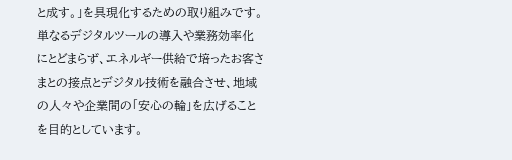と成す。」を具現化するための取り組みです。単なるデジタルツールの導入や業務効率化にとどまらず、エネルギー供給で培ったお客さまとの接点とデジタル技術を融合させ、地域の人々や企業間の「安心の輪」を広げることを目的としています。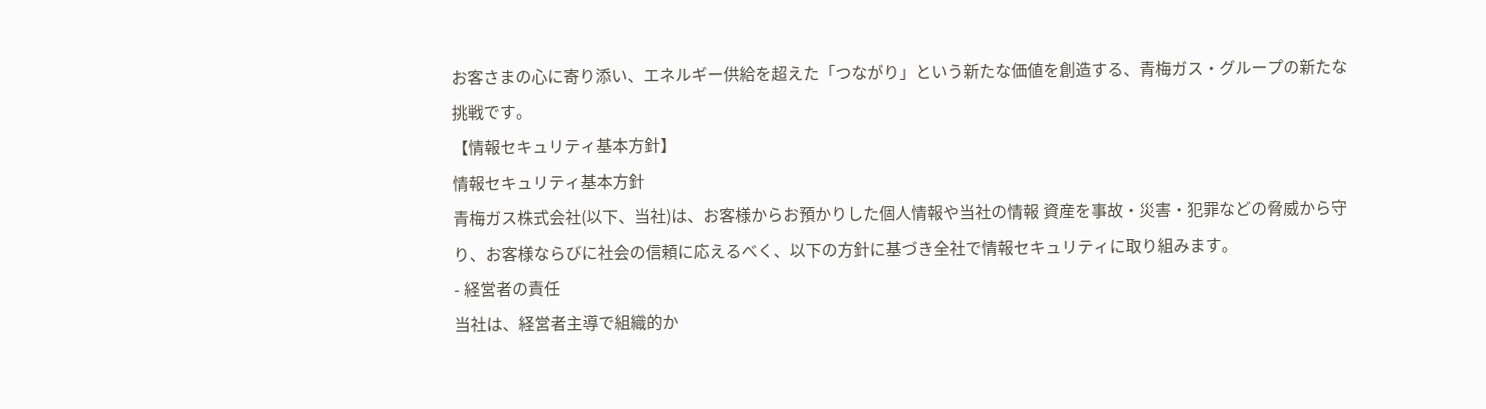お客さまの心に寄り添い、エネルギー供給を超えた「つながり」という新たな価値を創造する、青梅ガス・グループの新たな挑戦です。
【情報セキュリティ基本方針】
情報セキュリティ基本方針
青梅ガス株式会社(以下、当社)は、お客様からお預かりした個人情報や当社の情報 資産を事故・災害・犯罪などの脅威から守り、お客様ならびに社会の信頼に応えるべく、以下の方針に基づき全社で情報セキュリティに取り組みます。
- 経営者の責任
当社は、経営者主導で組織的か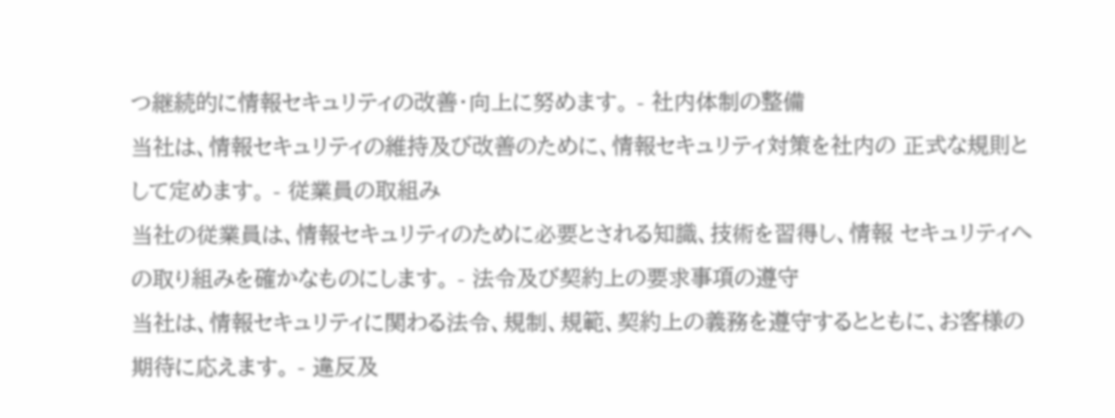つ継続的に情報セキュリティの改善・向上に努めます。 - 社内体制の整備
当社は、情報セキュリティの維持及び改善のために、情報セキュリティ対策を社内の 正式な規則として定めます。 - 従業員の取組み
当社の従業員は、情報セキュリティのために必要とされる知識、技術を習得し、情報 セキュリティへの取り組みを確かなものにします。 - 法令及び契約上の要求事項の遵守
当社は、情報セキュリティに関わる法令、規制、規範、契約上の義務を遵守するとともに、お客様の期待に応えます。 - 違反及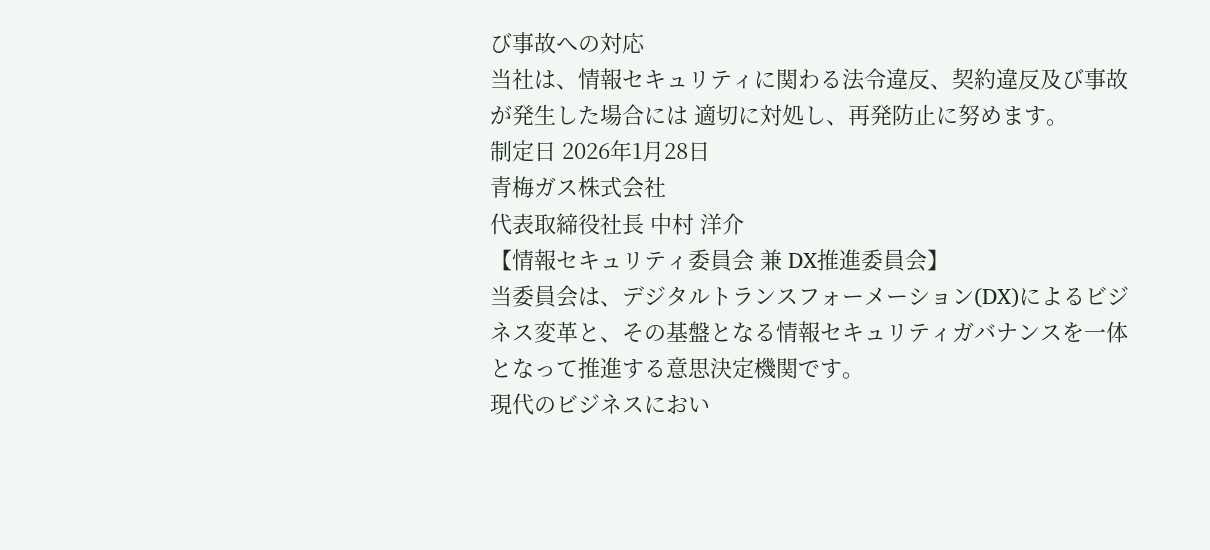び事故への対応
当社は、情報セキュリティに関わる法令違反、契約違反及び事故が発生した場合には 適切に対処し、再発防止に努めます。
制定日 2026年1月28日
青梅ガス株式会社
代表取締役社長 中村 洋介
【情報セキュリティ委員会 兼 DX推進委員会】
当委員会は、デジタルトランスフォーメーション(DX)によるビジネス変革と、その基盤となる情報セキュリティガバナンスを一体となって推進する意思決定機関です。
現代のビジネスにおい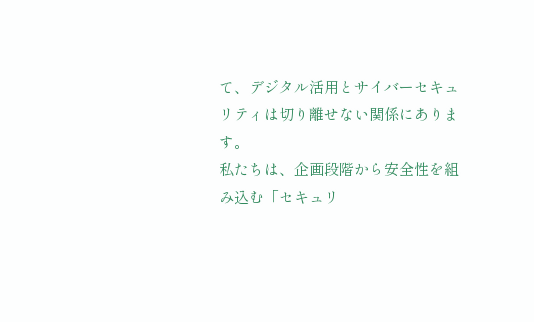て、デジタル活用とサイバーセキュリティは切り離せない関係にあります。
私たちは、企画段階から安全性を組み込む「セキュリ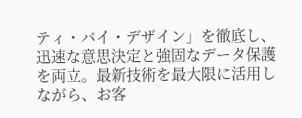ティ・バイ・デザイン」を徹底し、迅速な意思決定と強固なデータ保護を両立。最新技術を最大限に活用しながら、お客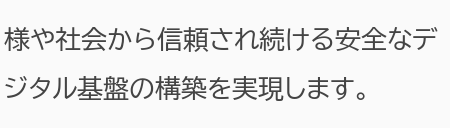様や社会から信頼され続ける安全なデジタル基盤の構築を実現します。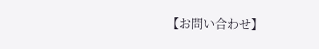【お問い合わせ】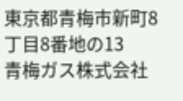東京都青梅市新町8丁目8番地の13
青梅ガス株式会社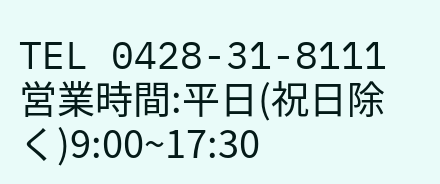TEL 0428-31-8111
営業時間:平日(祝日除く)9:00~17:30